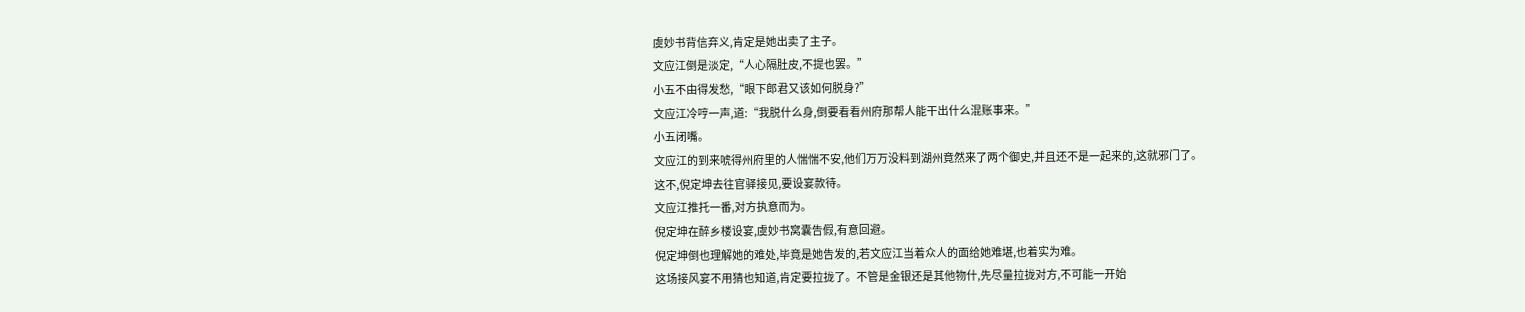虞妙书背信弃义,肯定是她出卖了主子。
文应江倒是淡定,“人心隔肚皮,不提也罢。”
小五不由得发愁,“眼下郎君又该如何脱身?”
文应江冷哼一声,道:“我脱什么身,倒要看看州府那帮人能干出什么混账事来。”
小五闭嘴。
文应江的到来唬得州府里的人惴惴不安,他们万万没料到湖州竟然来了两个御史,并且还不是一起来的,这就邪门了。
这不,倪定坤去往官驿接见,要设宴款待。
文应江推托一番,对方执意而为。
倪定坤在醉乡楼设宴,虞妙书窝囊告假,有意回避。
倪定坤倒也理解她的难处,毕竟是她告发的,若文应江当着众人的面给她难堪,也着实为难。
这场接风宴不用猜也知道,肯定要拉拢了。不管是金银还是其他物什,先尽量拉拢对方,不可能一开始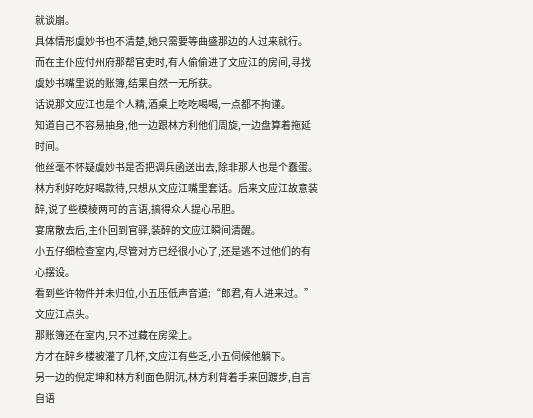就谈崩。
具体情形虞妙书也不清楚,她只需要等曲盛那边的人过来就行。
而在主仆应付州府那帮官吏时,有人偷偷进了文应江的房间,寻找虞妙书嘴里说的账簿,结果自然一无所获。
话说那文应江也是个人精,酒桌上吃吃喝喝,一点都不拘谨。
知道自己不容易抽身,他一边跟林方利他们周旋,一边盘算着拖延时间。
他丝毫不怀疑虞妙书是否把调兵函送出去,除非那人也是个蠢蛋。
林方利好吃好喝款待,只想从文应江嘴里套话。后来文应江故意装醉,说了些模棱两可的言语,搞得众人提心吊胆。
宴席散去后,主仆回到官驿,装醉的文应江瞬间清醒。
小五仔细检查室内,尽管对方已经很小心了,还是逃不过他们的有心摆设。
看到些许物件并未归位,小五压低声音道:“郎君,有人进来过。”
文应江点头。
那账簿还在室内,只不过藏在房梁上。
方才在醉乡楼被灌了几杯,文应江有些乏,小五伺候他躺下。
另一边的倪定坤和林方利面色阴沉,林方利背着手来回踱步,自言自语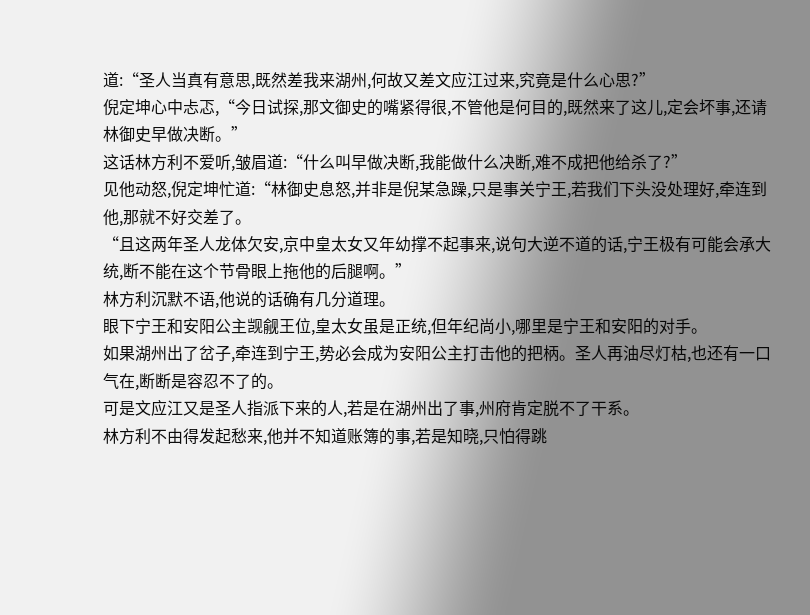道:“圣人当真有意思,既然差我来湖州,何故又差文应江过来,究竟是什么心思?”
倪定坤心中忐忑,“今日试探,那文御史的嘴紧得很,不管他是何目的,既然来了这儿,定会坏事,还请林御史早做决断。”
这话林方利不爱听,皱眉道:“什么叫早做决断,我能做什么决断,难不成把他给杀了?”
见他动怒,倪定坤忙道:“林御史息怒,并非是倪某急躁,只是事关宁王,若我们下头没处理好,牵连到他,那就不好交差了。
“且这两年圣人龙体欠安,京中皇太女又年幼撑不起事来,说句大逆不道的话,宁王极有可能会承大统,断不能在这个节骨眼上拖他的后腿啊。”
林方利沉默不语,他说的话确有几分道理。
眼下宁王和安阳公主觊觎王位,皇太女虽是正统,但年纪尚小,哪里是宁王和安阳的对手。
如果湖州出了岔子,牵连到宁王,势必会成为安阳公主打击他的把柄。圣人再油尽灯枯,也还有一口气在,断断是容忍不了的。
可是文应江又是圣人指派下来的人,若是在湖州出了事,州府肯定脱不了干系。
林方利不由得发起愁来,他并不知道账簿的事,若是知晓,只怕得跳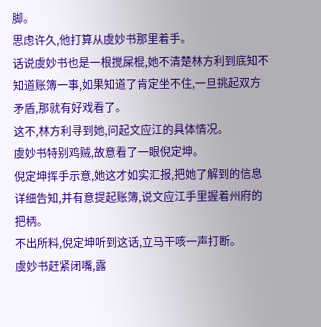脚。
思虑许久,他打算从虞妙书那里着手。
话说虞妙书也是一根搅屎棍,她不清楚林方利到底知不知道账簿一事,如果知道了肯定坐不住,一旦挑起双方矛盾,那就有好戏看了。
这不,林方利寻到她,问起文应江的具体情况。
虞妙书特别鸡贼,故意看了一眼倪定坤。
倪定坤挥手示意,她这才如实汇报,把她了解到的信息详细告知,并有意提起账簿,说文应江手里握着州府的把柄。
不出所料,倪定坤听到这话,立马干咳一声打断。
虞妙书赶紧闭嘴,露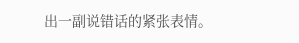出一副说错话的紧张表情。